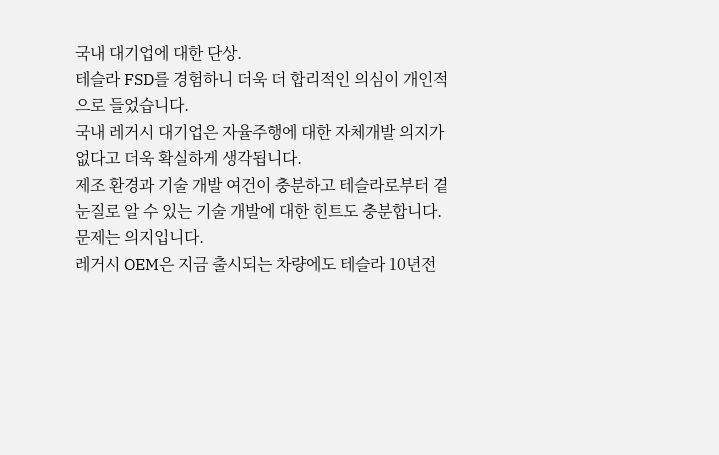국내 대기업에 대한 단상.
테슬라 FSD를 경험하니 더욱 더 합리적인 의심이 개인적으로 들었습니다.
국내 레거시 대기업은 자율주행에 대한 자체개발 의지가 없다고 더욱 확실하게 생각됩니다.
제조 환경과 기술 개발 여건이 충분하고 테슬라로부터 곁눈질로 알 수 있는 기술 개발에 대한 힌트도 충분합니다.
문제는 의지입니다.
레거시 OEM은 지금 출시되는 차량에도 테슬라 10년전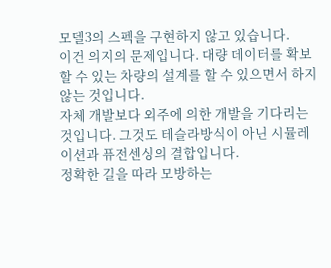모델3의 스펙을 구현하지 않고 있습니다.
이건 의지의 문제입니다. 대량 데이터를 확보할 수 있는 차량의 설계를 할 수 있으면서 하지 않는 것입니다.
자체 개발보다 외주에 의한 개발을 기다리는 것입니다. 그것도 테슬라방식이 아닌 시뮬레이션과 퓨전센싱의 결합입니다.
정확한 길을 따라 모방하는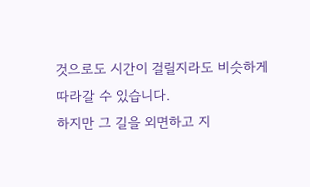것으로도 시간이 걸릴지라도 비슷하게 따라갈 수 있습니다.
하지만 그 길을 외면하고 지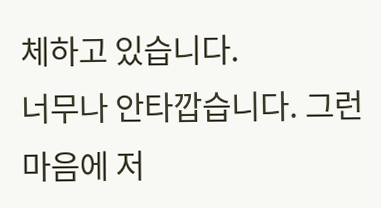체하고 있습니다.
너무나 안타깝습니다. 그런 마음에 저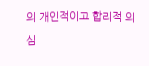의 개인적이고 합리적 의심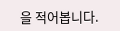을 적어봅니다.